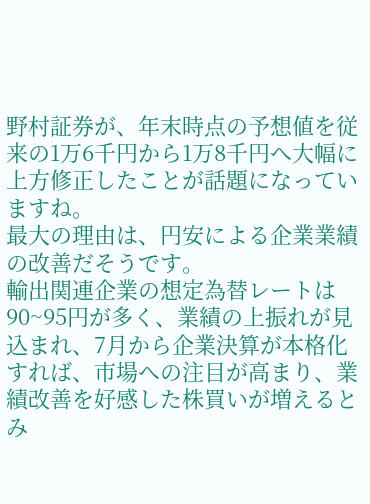野村証券が、年末時点の予想値を従来の1万6千円から1万8千円へ大幅に上方修正したことが話題になっていますね。
最大の理由は、円安による企業業績の改善だそうです。
輸出関連企業の想定為替レートは90~95円が多く、業績の上振れが見込まれ、7月から企業決算が本格化すれば、市場への注目が高まり、業績改善を好感した株買いが増えるとみ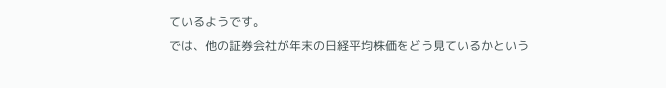ているようです。
では、他の証券会社が年末の日経平均株価をどう見ているかという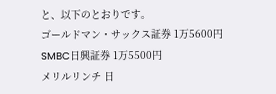と、以下のとおりです。
ゴールドマン・サックス証券 1万5600円
SMBC日興証券 1万5500円
メリルリンチ 日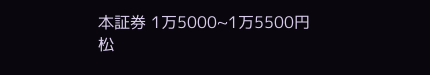本証券 1万5000~1万5500円
松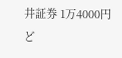井証券 1万4000円
ど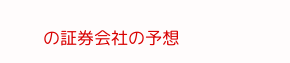の証券会社の予想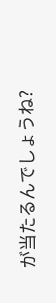が当たるんでしょうね?